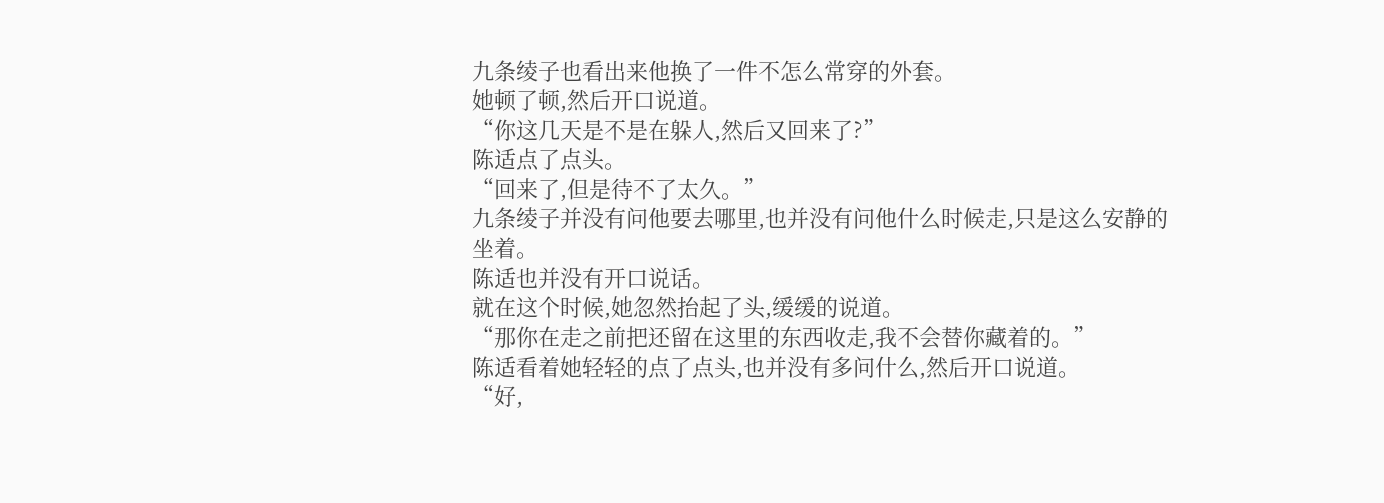九条绫子也看出来他换了一件不怎么常穿的外套。
她顿了顿,然后开口说道。
“你这几天是不是在躲人,然后又回来了?”
陈适点了点头。
“回来了,但是待不了太久。”
九条绫子并没有问他要去哪里,也并没有问他什么时候走,只是这么安静的坐着。
陈适也并没有开口说话。
就在这个时候,她忽然抬起了头,缓缓的说道。
“那你在走之前把还留在这里的东西收走,我不会替你藏着的。”
陈适看着她轻轻的点了点头,也并没有多问什么,然后开口说道。
“好,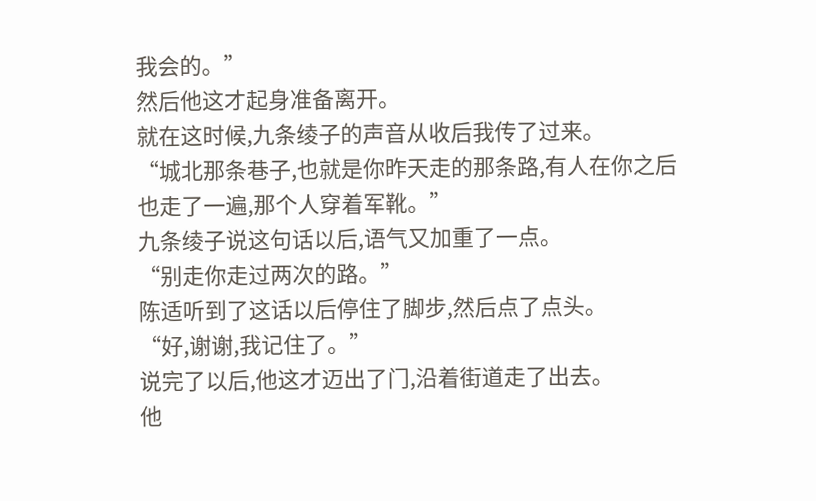我会的。”
然后他这才起身准备离开。
就在这时候,九条绫子的声音从收后我传了过来。
“城北那条巷子,也就是你昨天走的那条路,有人在你之后也走了一遍,那个人穿着军靴。”
九条绫子说这句话以后,语气又加重了一点。
“别走你走过两次的路。”
陈适听到了这话以后停住了脚步,然后点了点头。
“好,谢谢,我记住了。”
说完了以后,他这才迈出了门,沿着街道走了出去。
他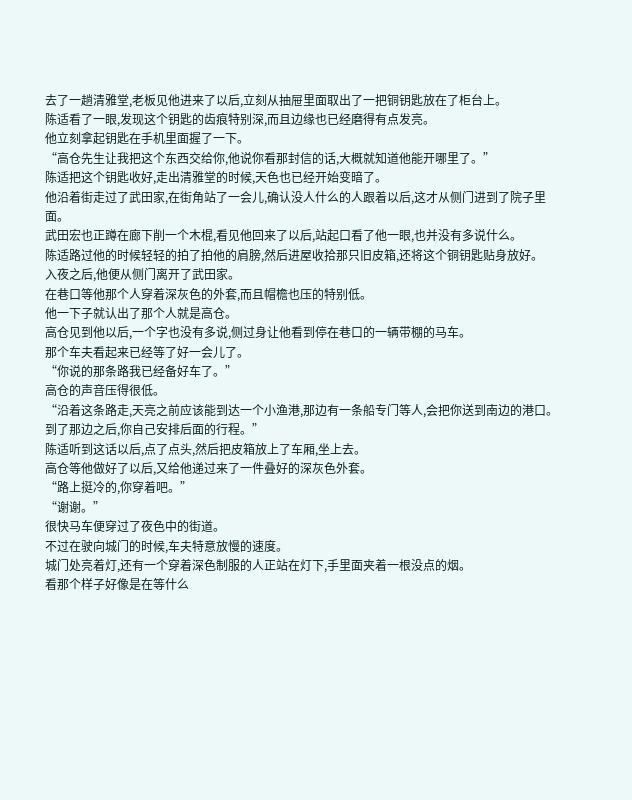去了一趟清雅堂,老板见他进来了以后,立刻从抽屉里面取出了一把铜钥匙放在了柜台上。
陈适看了一眼,发现这个钥匙的齿痕特别深,而且边缘也已经磨得有点发亮。
他立刻拿起钥匙在手机里面握了一下。
“高仓先生让我把这个东西交给你,他说你看那封信的话,大概就知道他能开哪里了。”
陈适把这个钥匙收好,走出清雅堂的时候,天色也已经开始变暗了。
他沿着街走过了武田家,在街角站了一会儿,确认没人什么的人跟着以后,这才从侧门进到了院子里面。
武田宏也正蹲在廊下削一个木棍,看见他回来了以后,站起口看了他一眼,也并没有多说什么。
陈适路过他的时候轻轻的拍了拍他的肩膀,然后进屋收拾那只旧皮箱,还将这个铜钥匙贴身放好。
入夜之后,他便从侧门离开了武田家。
在巷口等他那个人穿着深灰色的外套,而且帽檐也压的特别低。
他一下子就认出了那个人就是高仓。
高仓见到他以后,一个字也没有多说,侧过身让他看到停在巷口的一辆带棚的马车。
那个车夫看起来已经等了好一会儿了。
“你说的那条路我已经备好车了。”
高仓的声音压得很低。
“沿着这条路走,天亮之前应该能到达一个小渔港,那边有一条船专门等人,会把你送到南边的港口。到了那边之后,你自己安排后面的行程。”
陈适听到这话以后,点了点头,然后把皮箱放上了车厢,坐上去。
高仓等他做好了以后,又给他递过来了一件叠好的深灰色外套。
“路上挺冷的,你穿着吧。”
“谢谢。”
很快马车便穿过了夜色中的街道。
不过在驶向城门的时候,车夫特意放慢的速度。
城门处亮着灯,还有一个穿着深色制服的人正站在灯下,手里面夹着一根没点的烟。
看那个样子好像是在等什么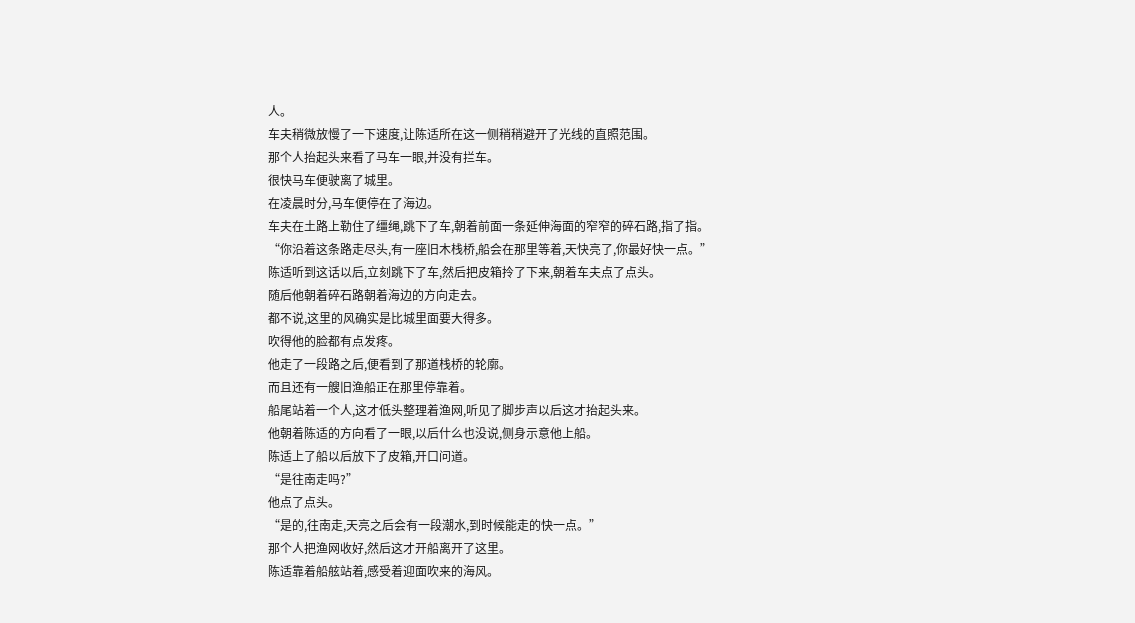人。
车夫稍微放慢了一下速度,让陈适所在这一侧稍稍避开了光线的直照范围。
那个人抬起头来看了马车一眼,并没有拦车。
很快马车便驶离了城里。
在凌晨时分,马车便停在了海边。
车夫在土路上勒住了缰绳,跳下了车,朝着前面一条延伸海面的窄窄的碎石路,指了指。
“你沿着这条路走尽头,有一座旧木栈桥,船会在那里等着,天快亮了,你最好快一点。”
陈适听到这话以后,立刻跳下了车,然后把皮箱拎了下来,朝着车夫点了点头。
随后他朝着碎石路朝着海边的方向走去。
都不说,这里的风确实是比城里面要大得多。
吹得他的脸都有点发疼。
他走了一段路之后,便看到了那道栈桥的轮廓。
而且还有一艘旧渔船正在那里停靠着。
船尾站着一个人,这才低头整理着渔网,听见了脚步声以后这才抬起头来。
他朝着陈适的方向看了一眼,以后什么也没说,侧身示意他上船。
陈适上了船以后放下了皮箱,开口问道。
“是往南走吗?”
他点了点头。
“是的,往南走,天亮之后会有一段潮水,到时候能走的快一点。”
那个人把渔网收好,然后这才开船离开了这里。
陈适靠着船舷站着,感受着迎面吹来的海风。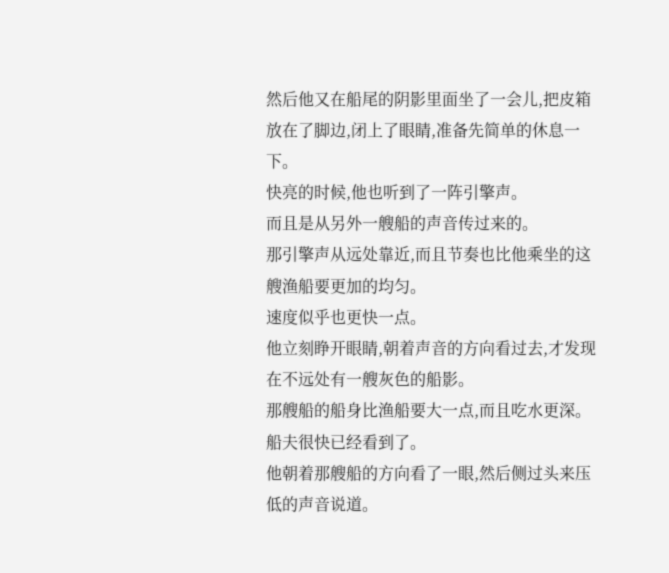然后他又在船尾的阴影里面坐了一会儿,把皮箱放在了脚边,闭上了眼睛,准备先简单的休息一下。
快亮的时候,他也听到了一阵引擎声。
而且是从另外一艘船的声音传过来的。
那引擎声从远处靠近,而且节奏也比他乘坐的这艘渔船要更加的均匀。
速度似乎也更快一点。
他立刻睁开眼睛,朝着声音的方向看过去,才发现在不远处有一艘灰色的船影。
那艘船的船身比渔船要大一点,而且吃水更深。
船夫很快已经看到了。
他朝着那艘船的方向看了一眼,然后侧过头来压低的声音说道。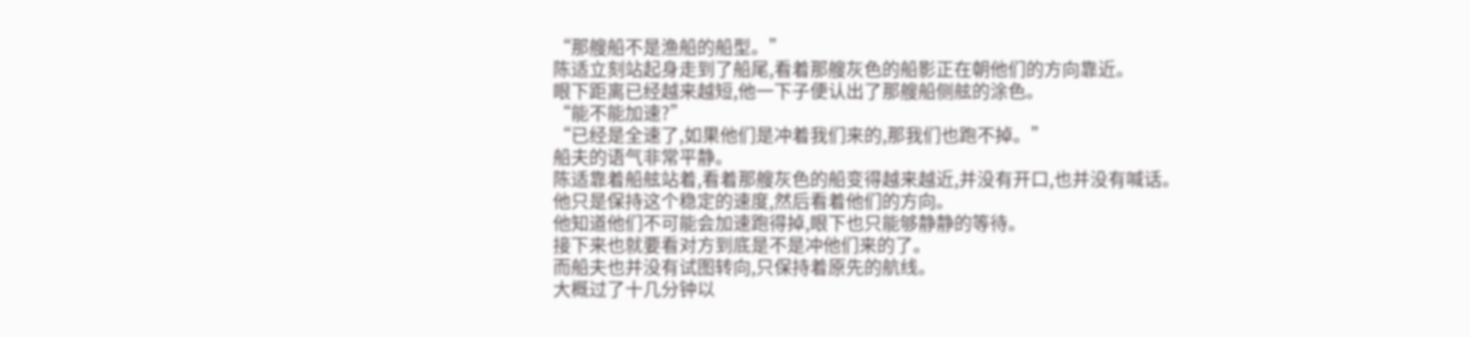“那艘船不是渔船的船型。”
陈适立刻站起身走到了船尾,看着那艘灰色的船影正在朝他们的方向靠近。
眼下距离已经越来越短,他一下子便认出了那艘船侧舷的涂色。
“能不能加速?”
“已经是全速了,如果他们是冲着我们来的,那我们也跑不掉。”
船夫的语气非常平静。
陈适靠着船舷站着,看着那艘灰色的船变得越来越近,并没有开口,也并没有喊话。
他只是保持这个稳定的速度,然后看着他们的方向。
他知道他们不可能会加速跑得掉,眼下也只能够静静的等待。
接下来也就要看对方到底是不是冲他们来的了。
而船夫也并没有试图转向,只保持着原先的航线。
大概过了十几分钟以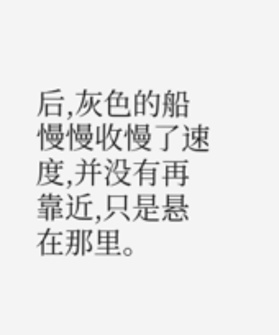后,灰色的船慢慢收慢了速度,并没有再靠近,只是悬在那里。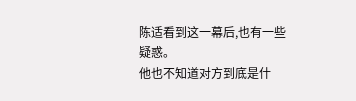陈适看到这一幕后,也有一些疑惑。
他也不知道对方到底是什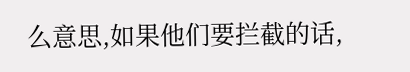么意思,如果他们要拦截的话,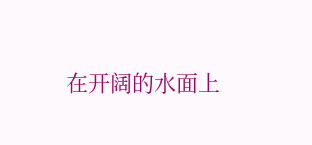在开阔的水面上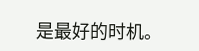是最好的时机。